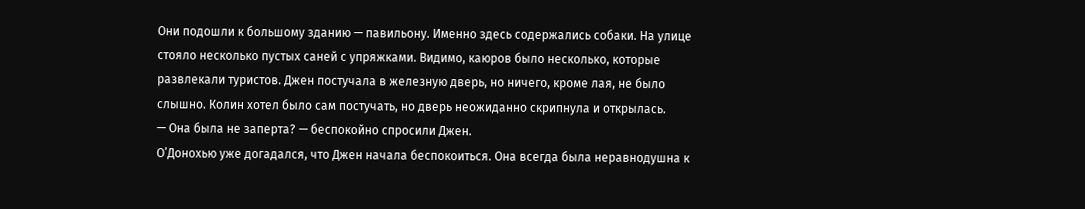Они подошли к большому зданию — павильону. Именно здесь содержались собаки. На улице стояло несколько пустых саней с упряжками. Видимо, каюров было несколько, которые развлекали туристов. Джен постучала в железную дверь, но ничего, кроме лая, не было слышно. Колин хотел было сам постучать, но дверь неожиданно скрипнула и открылась.
— Она была не заперта? — беспокойно спросили Джен.
О’Донохью уже догадался, что Джен начала беспокоиться. Она всегда была неравнодушна к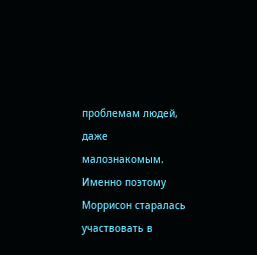проблемам людей, даже малознакомым. Именно поэтому Моррисон старалась участвовать в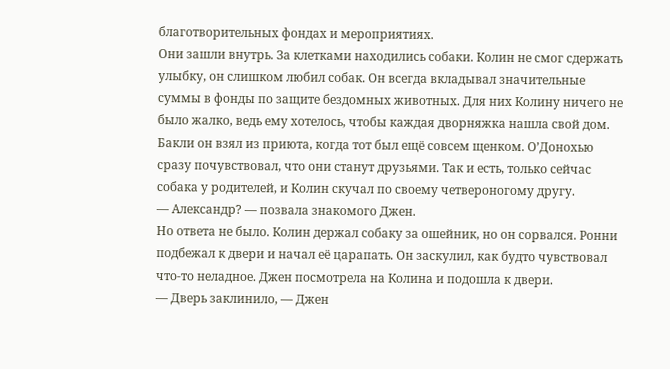благотворительных фондах и мероприятиях.
Они зашли внутрь. За клетками находились собаки. Колин не смог сдержать улыбку, он слишком любил собак. Он всегда вкладывал значительные суммы в фонды по защите бездомных животных. Для них Колину ничего не было жалко, ведь ему хотелось, чтобы каждая дворняжка нашла свой дом. Бакли он взял из приюта, когда тот был ещё совсем щенком. О’Донохью сразу почувствовал, что они станут друзьями. Так и есть, только сейчас собака у родителей, и Колин скучал по своему четвероногому другу.
— Александр? — позвала знакомого Джен.
Но ответа не было. Колин держал собаку за ошейник, но он сорвался. Ронни подбежал к двери и начал её царапать. Он заскулил, как будто чувствовал что-то неладное. Джен посмотрела на Колина и подошла к двери.
— Дверь заклинило, — Джен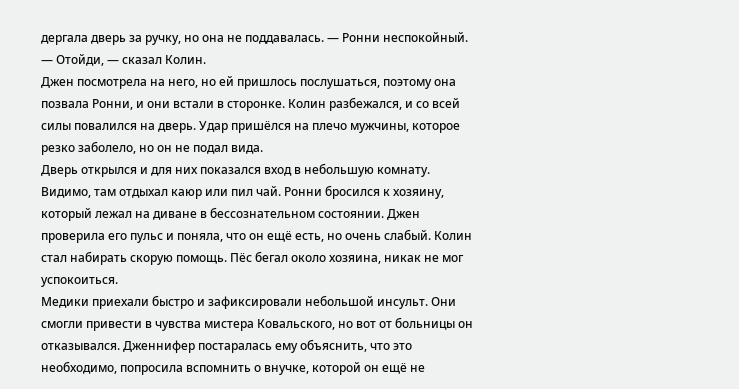дергала дверь за ручку, но она не поддавалась. — Ронни неспокойный.
— Отойди, — сказал Колин.
Джен посмотрела на него, но ей пришлось послушаться, поэтому она позвала Ронни, и они встали в сторонке. Колин разбежался, и со всей силы повалился на дверь. Удар пришёлся на плечо мужчины, которое резко заболело, но он не подал вида.
Дверь открылся и для них показался вход в небольшую комнату. Видимо, там отдыхал каюр или пил чай. Ронни бросился к хозяину, который лежал на диване в бессознательном состоянии. Джен проверила его пульс и поняла, что он ещё есть, но очень слабый. Колин стал набирать скорую помощь. Пёс бегал около хозяина, никак не мог успокоиться.
Медики приехали быстро и зафиксировали небольшой инсульт. Они смогли привести в чувства мистера Ковальского, но вот от больницы он отказывался. Дженнифер постаралась ему объяснить, что это необходимо, попросила вспомнить о внучке, которой он ещё не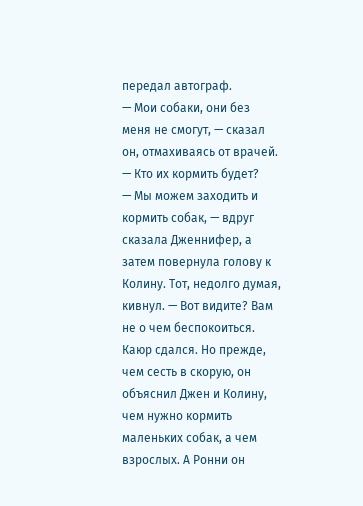передал автограф.
— Мои собаки, они без меня не смогут, — сказал он, отмахиваясь от врачей. — Кто их кормить будет?
— Мы можем заходить и кормить собак, — вдруг сказала Дженнифер, а затем повернула голову к Колину. Тот, недолго думая, кивнул. — Вот видите? Вам не о чем беспокоиться.
Каюр сдался. Но прежде, чем сесть в скорую, он объяснил Джен и Колину, чем нужно кормить маленьких собак, а чем взрослых. А Ронни он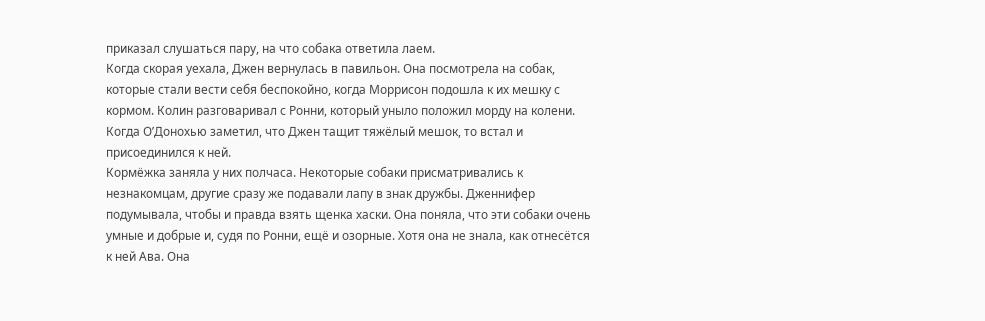приказал слушаться пару, на что собака ответила лаем.
Когда скорая уехала, Джен вернулась в павильон. Она посмотрела на собак, которые стали вести себя беспокойно, когда Моррисон подошла к их мешку с кормом. Колин разговаривал с Ронни, который уныло положил морду на колени. Когда О’Донохью заметил, что Джен тащит тяжёлый мешок, то встал и присоединился к ней.
Кормёжка заняла у них полчаса. Некоторые собаки присматривались к незнакомцам, другие сразу же подавали лапу в знак дружбы. Дженнифер подумывала, чтобы и правда взять щенка хаски. Она поняла, что эти собаки очень умные и добрые и, судя по Ронни, ещё и озорные. Хотя она не знала, как отнесётся к ней Ава. Она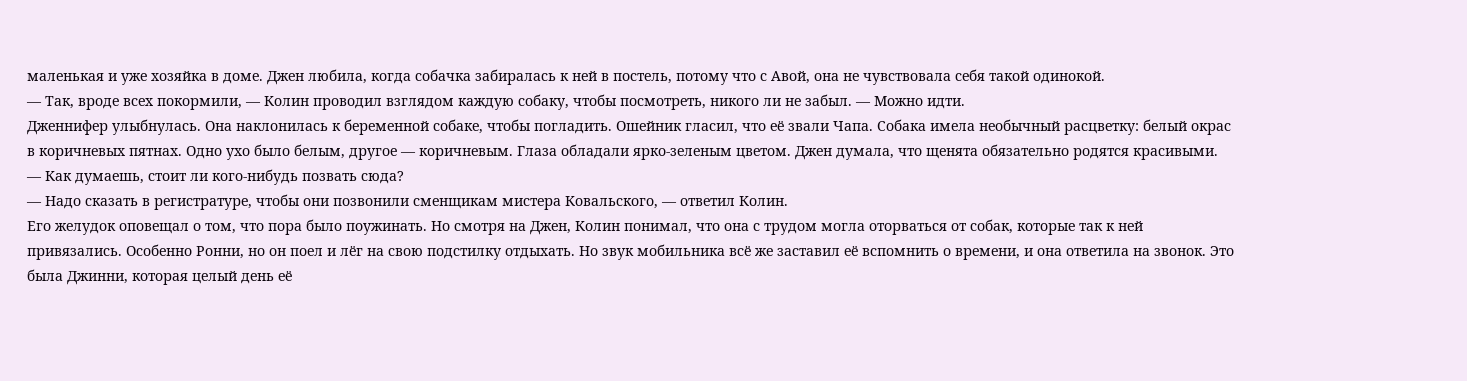маленькая и уже хозяйка в доме. Джен любила, когда собачка забиралась к ней в постель, потому что с Авой, она не чувствовала себя такой одинокой.
— Так, вроде всех покормили, — Колин проводил взглядом каждую собаку, чтобы посмотреть, никого ли не забыл. — Можно идти.
Дженнифер улыбнулась. Она наклонилась к беременной собаке, чтобы погладить. Ошейник гласил, что её звали Чапа. Собака имела необычный расцветку: белый окрас в коричневых пятнах. Одно ухо было белым, другое — коричневым. Глаза обладали ярко-зеленым цветом. Джен думала, что щенята обязательно родятся красивыми.
— Как думаешь, стоит ли кого-нибудь позвать сюда?
— Надо сказать в регистратуре, чтобы они позвонили сменщикам мистера Ковальского, — ответил Колин.
Его желудок оповещал о том, что пора было поужинать. Но смотря на Джен, Колин понимал, что она с трудом могла оторваться от собак, которые так к ней привязались. Особенно Ронни, но он поел и лёг на свою подстилку отдыхать. Но звук мобильника всё же заставил её вспомнить о времени, и она ответила на звонок. Это была Джинни, которая целый день её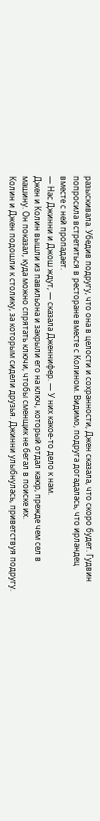разыскивала. Убедив подругу, что она в целости и сохранности, Джен сказала, что скоро будет. Гудвин попросила встретиться в ресторане вместе с Колином. Видимо, подруга догадалась, что ирландец вместе с ней пропадает.
— Нас Джинни и Джош ждут, — сказала Дженнифер. — У них какое-то дело к нам.
Джен и Колин вышли из павильона и закрыли его на ключ, который отдал каюр, прежде чем сел в машину. Он показал, куда можно спрятать ключи, чтобы сменщик не бегал в поиске их.
Колин и Джен подошли к столику, за которым сидели друзья. Джинни улыбнулась, приветствуя подругу.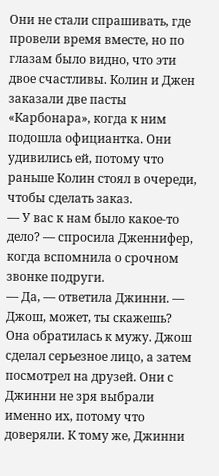Они не стали спрашивать, где провели время вместе, но по глазам было видно, что эти двое счастливы. Колин и Джен заказали две пасты «Карбонара», когда к ним подошла официантка. Они удивились ей, потому что раньше Колин стоял в очереди, чтобы сделать заказ.
— У вас к нам было какое-то дело? — спросила Дженнифер, когда вспомнила о срочном звонке подруги.
— Да, — ответила Джинни. — Джош, может, ты скажешь?
Она обратилась к мужу. Джош сделал серьезное лицо, а затем посмотрел на друзей. Они с Джинни не зря выбрали именно их, потому что доверяли. К тому же, Джинни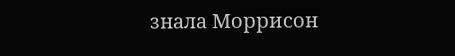знала Моррисон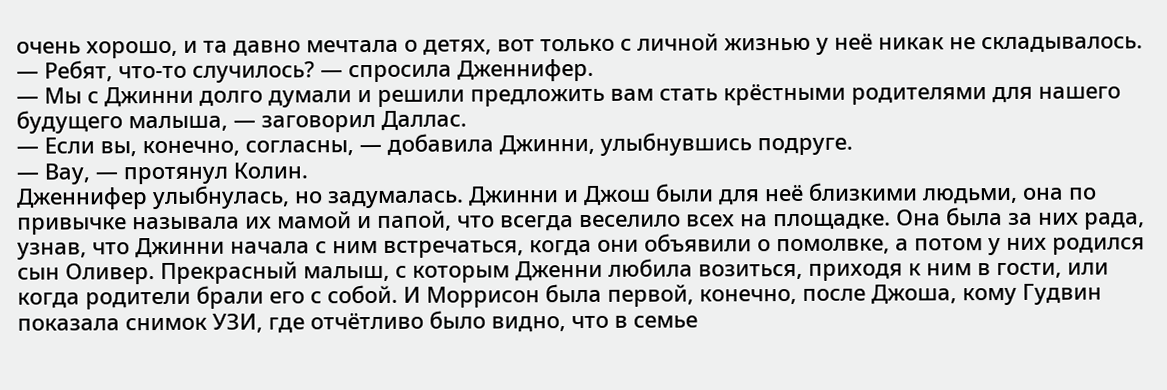очень хорошо, и та давно мечтала о детях, вот только с личной жизнью у неё никак не складывалось.
— Ребят, что-то случилось? — спросила Дженнифер.
— Мы с Джинни долго думали и решили предложить вам стать крёстными родителями для нашего будущего малыша, — заговорил Даллас.
— Если вы, конечно, согласны, — добавила Джинни, улыбнувшись подруге.
— Вау, — протянул Колин.
Дженнифер улыбнулась, но задумалась. Джинни и Джош были для неё близкими людьми, она по привычке называла их мамой и папой, что всегда веселило всех на площадке. Она была за них рада, узнав, что Джинни начала с ним встречаться, когда они объявили о помолвке, а потом у них родился сын Оливер. Прекрасный малыш, с которым Дженни любила возиться, приходя к ним в гости, или когда родители брали его с собой. И Моррисон была первой, конечно, после Джоша, кому Гудвин показала снимок УЗИ, где отчётливо было видно, что в семье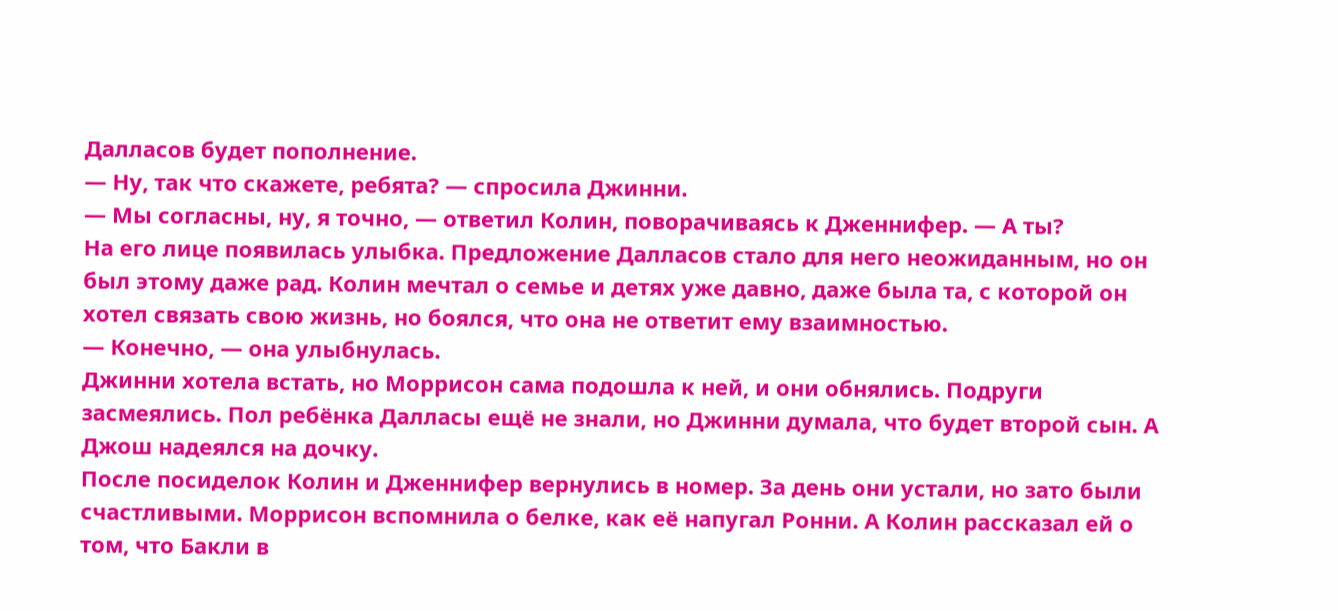Далласов будет пополнение.
— Ну, так что скажете, ребята? — спросила Джинни.
— Мы согласны, ну, я точно, — ответил Колин, поворачиваясь к Дженнифер. — А ты?
На его лице появилась улыбка. Предложение Далласов стало для него неожиданным, но он был этому даже рад. Колин мечтал о семье и детях уже давно, даже была та, с которой он хотел связать свою жизнь, но боялся, что она не ответит ему взаимностью.
— Конечно, — она улыбнулась.
Джинни хотела встать, но Моррисон сама подошла к ней, и они обнялись. Подруги засмеялись. Пол ребёнка Далласы ещё не знали, но Джинни думала, что будет второй сын. А Джош надеялся на дочку.
После посиделок Колин и Дженнифер вернулись в номер. За день они устали, но зато были счастливыми. Моррисон вспомнила о белке, как её напугал Ронни. А Колин рассказал ей о том, что Бакли в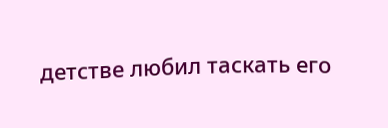детстве любил таскать его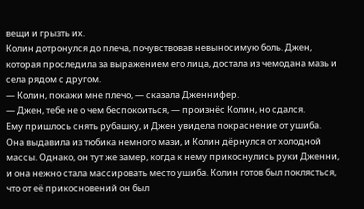вещи и грызть их.
Колин дотронулся до плеча, почувствовав невыносимую боль. Джен, которая проследила за выражением его лица, достала из чемодана мазь и села рядом с другом.
— Колин, покажи мне плечо, — сказала Дженнифер.
— Джен, тебе не о чем беспокоиться, — произнёс Колин, но сдался.
Ему пришлось снять рубашку, и Джен увидела покраснение от ушиба. Она выдавила из тюбика немного мази, и Колин дёрнулся от холодной массы. Однако, он тут же замер, когда к нему прикоснулись руки Дженни, и она нежно стала массировать место ушиба. Колин готов был поклясться, что от её прикосновений он был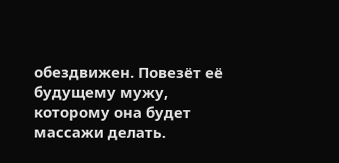обездвижен. Повезёт её будущему мужу, которому она будет массажи делать.